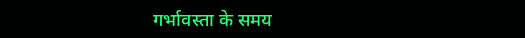गर्भावस्ता के समय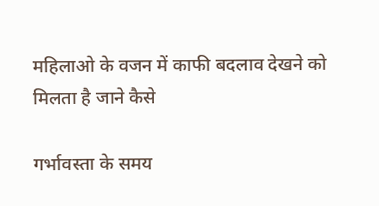महिलाओ के वजन में काफी बदलाव देखने को मिलता है जाने कैसे

गर्भावस्ता के समय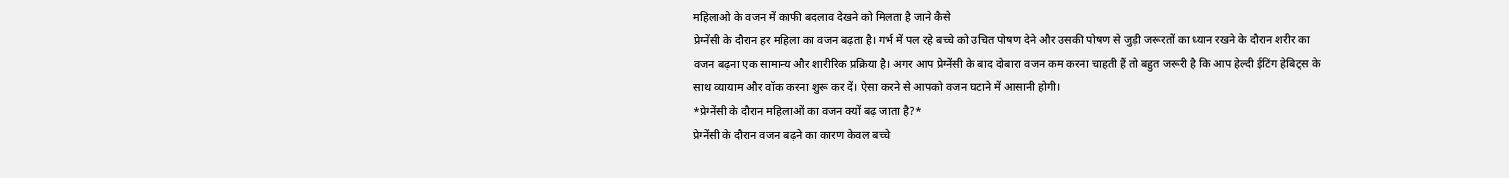महिलाओ के वजन में काफी बदलाव देखने को मिलता है जाने कैसे
प्रेग्नेंसी के दौरान हर महिला का वजन बढ़ता है। गर्भ में पल रहे बच्चे को उचित पोषण देने और उसकी पोषण से जुड़ी जरूरतों का ध्यान रखने के दौरान शरीर का वजन बढ़ना एक सामान्य और शारीरिक प्रक्रिया है। अगर आप प्रेग्नेंसी के बाद दोबारा वजन कम करना चाहती हैं तो बहुत जरूरी है कि आप हेल्दी ईटिंग हेबिट्स के साथ व्यायाम और वॉक करना शुरू कर दें। ऐसा करने से आपको वजन घटाने में आसानी होगी।
*प्रेग्नेंसी के दौरान महिलाओं का वजन क्यों बढ़ जाता है?*
प्रेग्नेंसी के दौरान वजन बढ़ने का कारण केवल बच्चे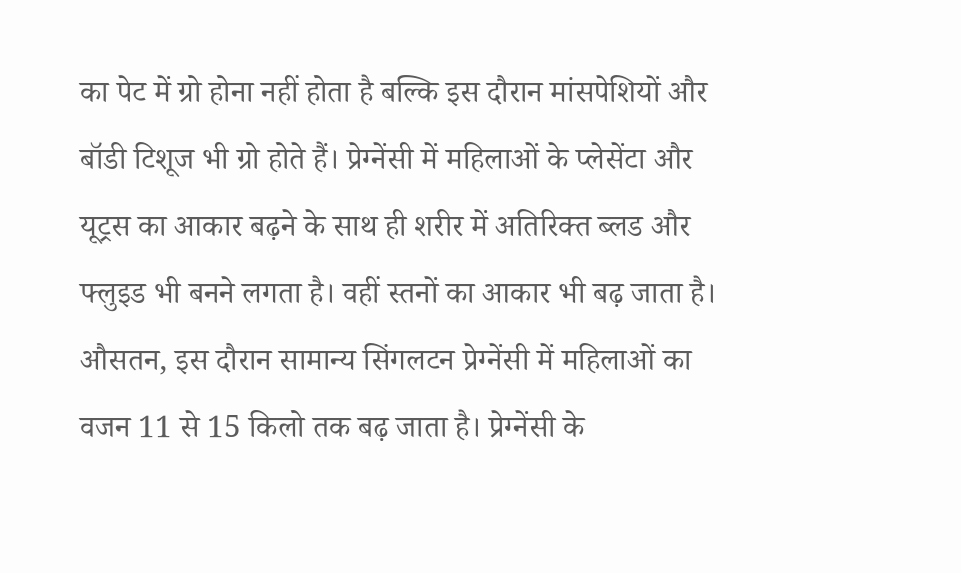का पेट में ग्रो होना नहीं होता है बल्कि इस दौरान मांसपेशियों और बॉडी टिशूज भी ग्रो होते हैं। प्रेग्नेंसी में महिलाओं के प्लेसेंटा और यूट्रस का आकार बढ़ने के साथ ही शरीर में अतिरिक्त ब्लड और फ्लुइड भी बनने लगता है। वहीं स्तनों का आकार भी बढ़ जाता है। औसतन, इस दौरान सामान्य सिंगलटन प्रेग्नेंसी में महिलाओं का वजन 11 से 15 किलो तक बढ़ जाता है। प्रेग्नेंसी के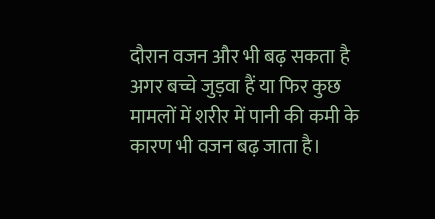दौरान वजन और भी बढ़ सकता है अगर बच्चे जुड़वा हैं या फिर कुछ मामलों में शरीर में पानी की कमी के कारण भी वजन बढ़ जाता है।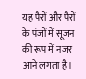यह पैरों और पैरों के पंजों में सूजन की रूप में नजर आने लगता है।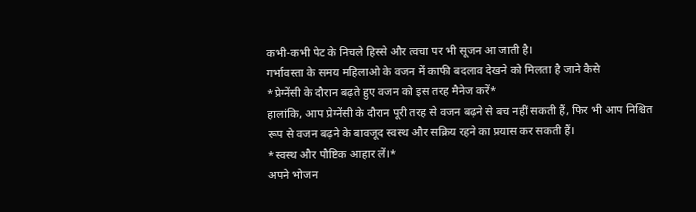कभी-कभी पेट के निचले हिस्से और त्वचा पर भी सूजन आ जाती है।
गर्भावस्ता के समय महिलाओ के वजन में काफी बदलाव देखने को मिलता है जाने कैसे
*प्रेग्नेंसी के दौरान बढ़ते हुए वजन को इस तरह मैनेज करें*
हालांकि, आप प्रेग्नेंसी के दौरान पूरी तरह से वजन बढ़ने से बच नहीं सकती हैं, फिर भी आप निश्चित रूप से वजन बढ़ने के बावजूद स्वस्थ और सक्रिय रहने का प्रयास कर सकती हैं।
*स्वस्थ और पौष्टिक आहार लें।*
अपने भोजन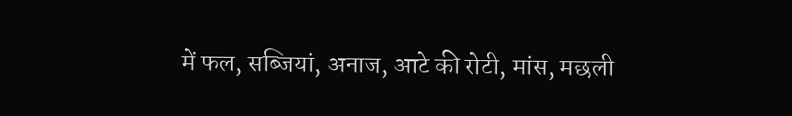में फल, सब्जियां, अनाज, आटे की रोटी, मांस, मछली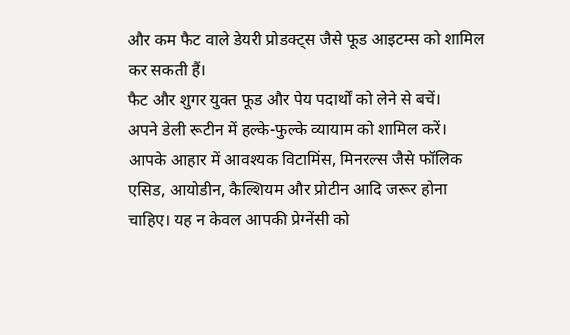और कम फैट वाले डेयरी प्रोडक्ट्स जैसे फूड आइटम्स को शामिल कर सकती हैं।
फैट और शुगर युक्त फूड और पेय पदार्थों को लेने से बचें।
अपने डेली रूटीन में हल्के-फुल्के व्यायाम को शामिल करें।
आपके आहार में आवश्यक विटामिंस, मिनरल्स जैसे फॉलिक एसिड, आयोडीन, कैल्शियम और प्रोटीन आदि जरूर होना चाहिए। यह न केवल आपकी प्रेग्नेंसी को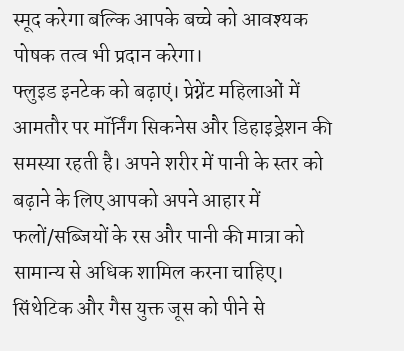स्मूद करेगा बल्कि आपके बच्चे को आवश्यक पोषक तत्व भी प्रदान करेगा।
फ्लुइड इनटेक को बढ़ाएं। प्रेग्नेंट महिलाओं में आमतौर पर मॉर्निंग सिकनेस और डिहाइड्रेशन की समस्या रहती है। अपने शरीर में पानी के स्तर को बढ़ाने के लिए आपको अपने आहार में फलों/सब्जियों के रस और पानी की मात्रा को सामान्य से अधिक शामिल करना चाहिए। सिंथेटिक और गैस युक्त जूस को पीने से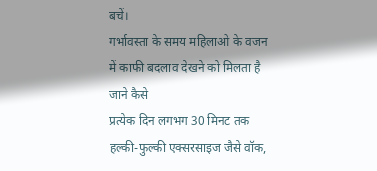बचें।
गर्भावस्ता के समय महिलाओ के वजन में काफी बदलाव देखने को मिलता है जाने कैसे
प्रत्येक दिन लगभग 30 मिनट तक हल्की-फुल्की एक्सरसाइज जैसे वॉक,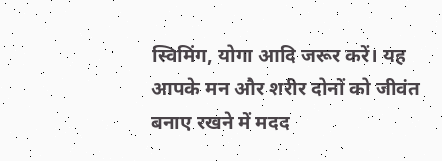स्विमिंग, योगा आदि जरूर करें। यह आपके मन और शरीर दोनों को जीवंत बनाए रखने में मदद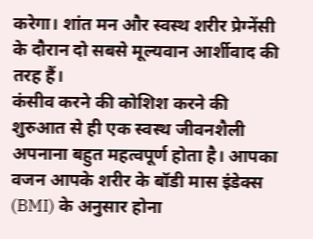करेगा। शांत मन और स्वस्थ शरीर प्रेग्नेंसी के दौरान दो सबसे मूल्यवान आर्शीवाद की तरह हैं।
कंसीव करने की कोशिश करने की शुरुआत से ही एक स्वस्थ जीवनशैली अपनाना बहुत महत्वपूर्ण होता है। आपका वजन आपके शरीर के बॉडी मास इंडेक्स (BMI) के अनुसार होना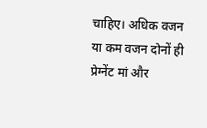चाहिए। अधिक वजन या कम वजन दोनों ही प्रेग्नेंट मां और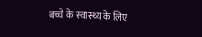बच्चे के स्वास्थ्य के लिए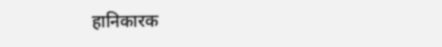हानिकारक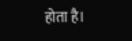होता है।